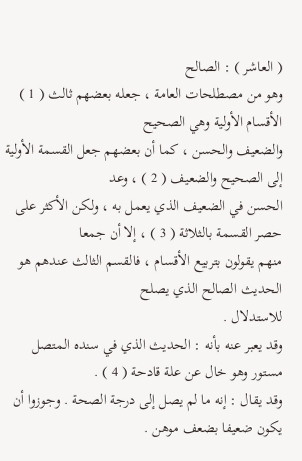( العاشر ) : الصالح
وهو من مصطلحات العامة ، جعله بعضهم ثالث ( 1 ) الأقسام الأولية وهي الصحيح
والضعيف والحسن ، كما أن بعضهم جعل القسمة الأولية إلى الصحيح والضعيف ( 2 ) ، وعد
الحسن في الضعيف الذي يعمل به ، ولكن الأكثر على حصر القسمة بالثلاثة ( 3 ) ، إلا أن جمعا
منهم يقولون بتربيع الأقسام ، فالقسم الثالث عندهم هو الحديث الصالح الذي يصلح
للاستدلال .
وقد يعبر عنه بأنه : الحديث الذي في سنده المتصل مستور وهو خال عن علة قادحة ( 4 ) .
وقد يقال : إنه ما لم يصل إلى درجة الصحة . وجوزوا أن يكون ضعيفا بضعف موهن .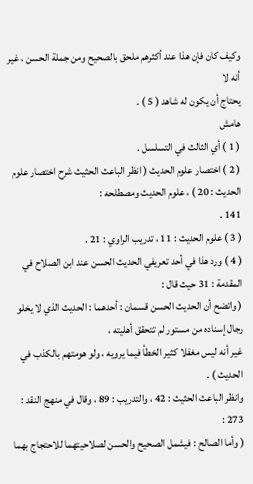وكيف كان فإن هذا عند أكثرهم ملحق بالصحيح ومن جملة الحسن ، غير أنه لا
يحتاج أن يكون له شاهد ( 5 ) .
هامش
( 1 ) أي الثالث في التسلسل .
( 2 ) اختصار علوم الحديث ( انظر الباعث الحثيث شرح اختصار علوم الحديث : 20 ) ، علوم الحديث ومصطلحه :
141 .
( 3 ) علوم الحديث : 11 ، تدريب الراوي : 21 .
( 4 ) ورد هذا في أحد تعريفي الحديث الحسن عند ابن الصلاح في المقدمة : 31 حيث قال :
( واتضح أن الحديث الحسن قسمان : أحدهما : الحديث الذي لا يخلو رجال إسناده من مستور لم تتحقق أهليته ،
غير أنه ليس مغفلا كثير الخطأ فيما يرويه ، ولو هومتهم بالكذب في الحديث ) .
وانظر الباعث الحثيث : 42 ، والتدريب : 89 ، وقال في منهج النقد : 273 :
( وأما الصالح : فيشمل الصحيح والحسن لصلاحيتهما للاحتجاج بهما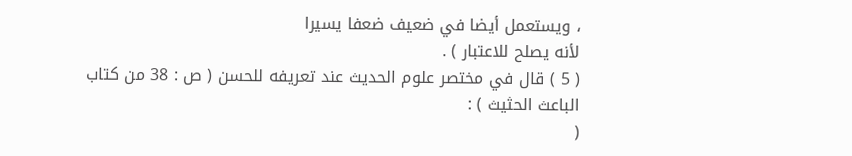، ويستعمل أيضا في ضعيف ضعفا يسيرا
لأنه يصلح للاعتبار ) .
( 5 ) قال في مختصر علوم الحديث عند تعريفه للحسن ( ص : 38 من كتاب الباعث الحثيث ) :
(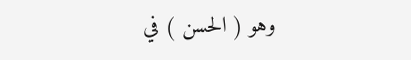وهو ( الحسن ) في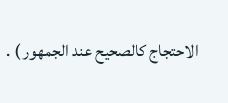الاحتجاج كالصحيح عند الجمهور ) .